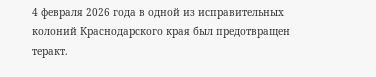4 февраля 2026 года в одной из исправительных колоний Краснодарского края был предотвращен теракт.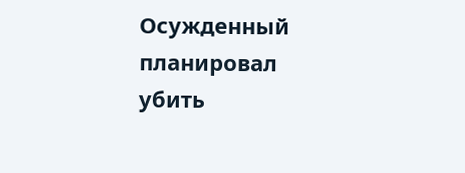Осужденный планировал убить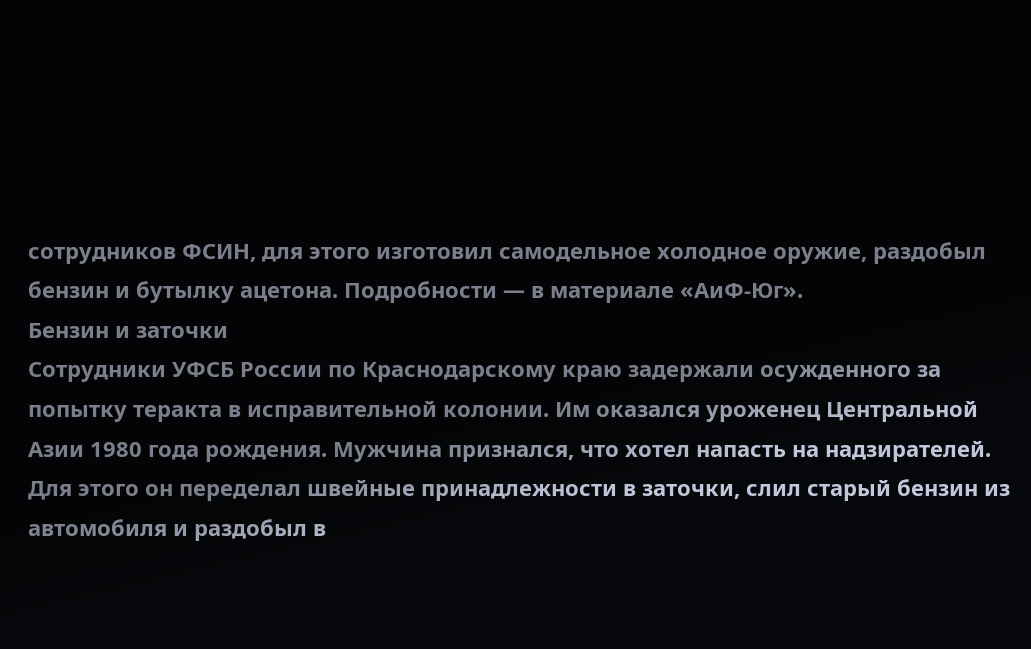сотрудников ФСИН, для этого изготовил самодельное холодное оружие, раздобыл бензин и бутылку ацетона. Подробности — в материале «АиФ-Юг».
Бензин и заточки
Сотрудники УФСБ России по Краснодарскому краю задержали осужденного за попытку теракта в исправительной колонии. Им оказался уроженец Центральной Азии 1980 года рождения. Мужчина признался, что хотел напасть на надзирателей. Для этого он переделал швейные принадлежности в заточки, слил старый бензин из автомобиля и раздобыл в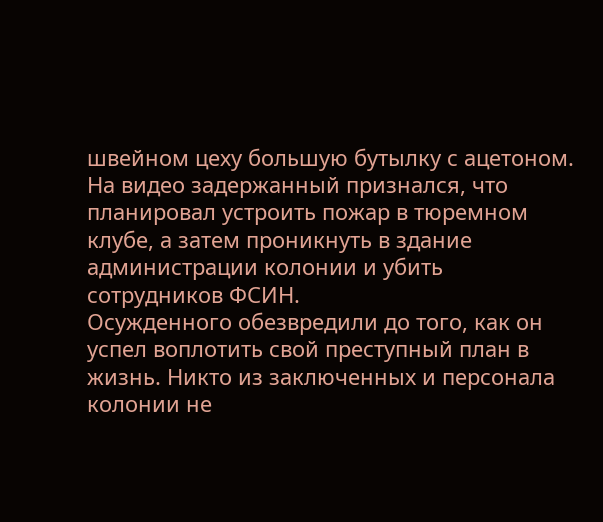швейном цеху большую бутылку с ацетоном.
На видео задержанный признался, что планировал устроить пожар в тюремном клубе, а затем проникнуть в здание администрации колонии и убить сотрудников ФСИН.
Осужденного обезвредили до того, как он успел воплотить свой преступный план в жизнь. Никто из заключенных и персонала колонии не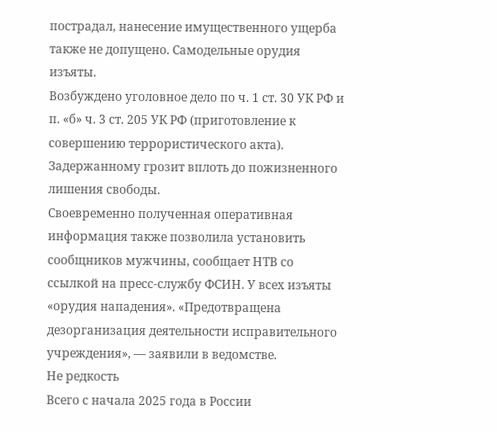пострадал, нанесение имущественного ущерба также не допущено. Самодельные орудия изъяты.
Возбуждено уголовное дело по ч. 1 ст. 30 УК РФ и п. «б» ч. 3 ст. 205 УК РФ (приготовление к совершению террористического акта). Задержанному грозит вплоть до пожизненного лишения свободы.
Своевременно полученная оперативная информация также позволила установить сообщников мужчины, сообщает НТВ со ссылкой на пресс-службу ФСИН. У всех изъяты «орудия нападения». «Предотвращена дезорганизация деятельности исправительного учреждения», — заявили в ведомстве.
Не редкость
Всего с начала 2025 года в России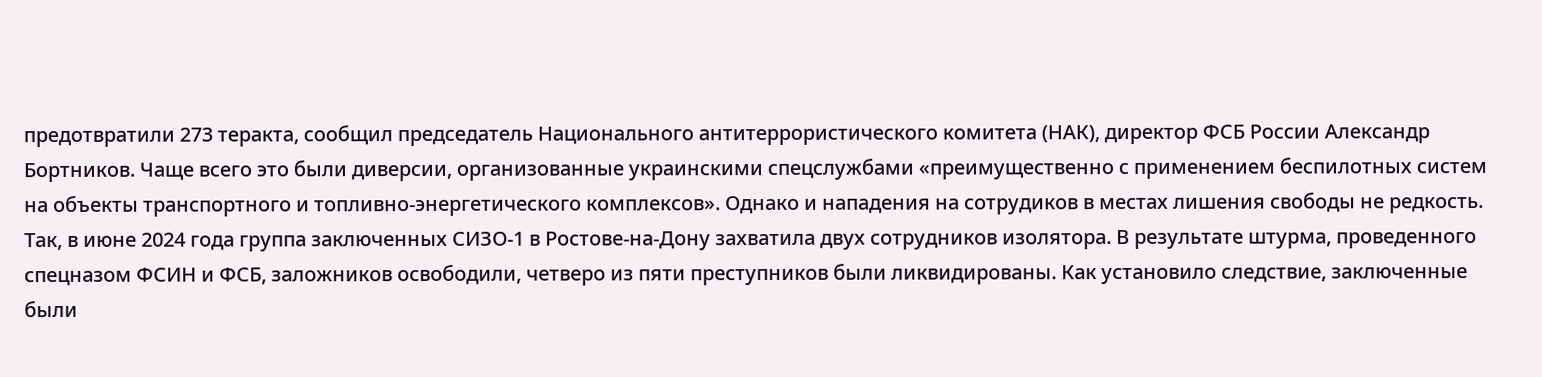предотвратили 273 теракта, сообщил председатель Национального антитеррористического комитета (НАК), директор ФСБ России Александр Бортников. Чаще всего это были диверсии, организованные украинскими спецслужбами «преимущественно с применением беспилотных систем на объекты транспортного и топливно-энергетического комплексов». Однако и нападения на сотрудиков в местах лишения свободы не редкость.
Так, в июне 2024 года группа заключенных СИЗО-1 в Ростове-на-Дону захватила двух сотрудников изолятора. В результате штурма, проведенного спецназом ФСИН и ФСБ, заложников освободили, четверо из пяти преступников были ликвидированы. Как установило следствие, заключенные были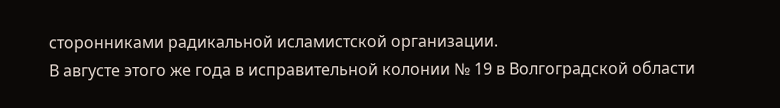сторонниками радикальной исламистской организации.
В августе этого же года в исправительной колонии № 19 в Волгоградской области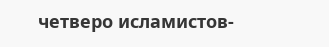четверо исламистов-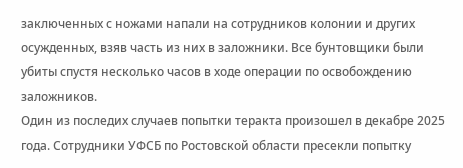заключенных с ножами напали на сотрудников колонии и других осужденных, взяв часть из них в заложники. Все бунтовщики были убиты спустя несколько часов в ходе операции по освобождению заложников.
Один из последих случаев попытки теракта произошел в декабре 2025 года. Сотрудники УФСБ по Ростовской области пресекли попытку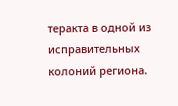теракта в одной из исправительных колоний региона.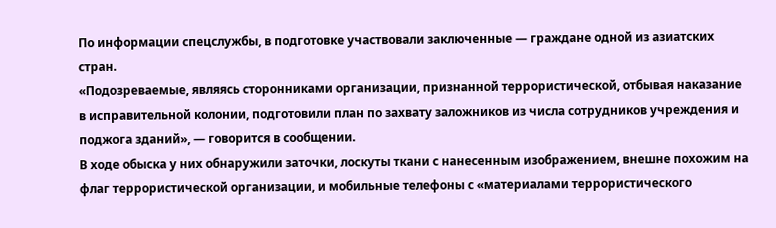По информации спецслужбы, в подготовке участвовали заключенные — граждане одной из азиатских стран.
«Подозреваемые, являясь сторонниками организации, признанной террористической, отбывая наказание в исправительной колонии, подготовили план по захвату заложников из числа сотрудников учреждения и поджога зданий», — говорится в сообщении.
В ходе обыска у них обнаружили заточки, лоскуты ткани с нанесенным изображением, внешне похожим на флаг террористической организации, и мобильные телефоны с «материалами террористического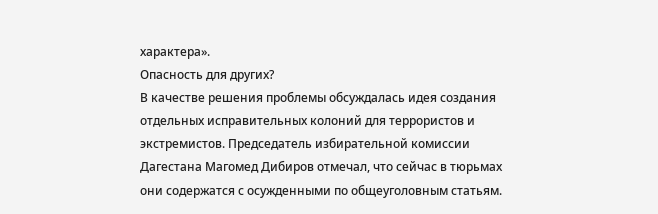характера».
Опасность для других?
В качестве решения проблемы обсуждалась идея создания отдельных исправительных колоний для террористов и экстремистов. Председатель избирательной комиссии Дагестана Магомед Дибиров отмечал, что сейчас в тюрьмах они содержатся с осужденными по общеуголовным статьям.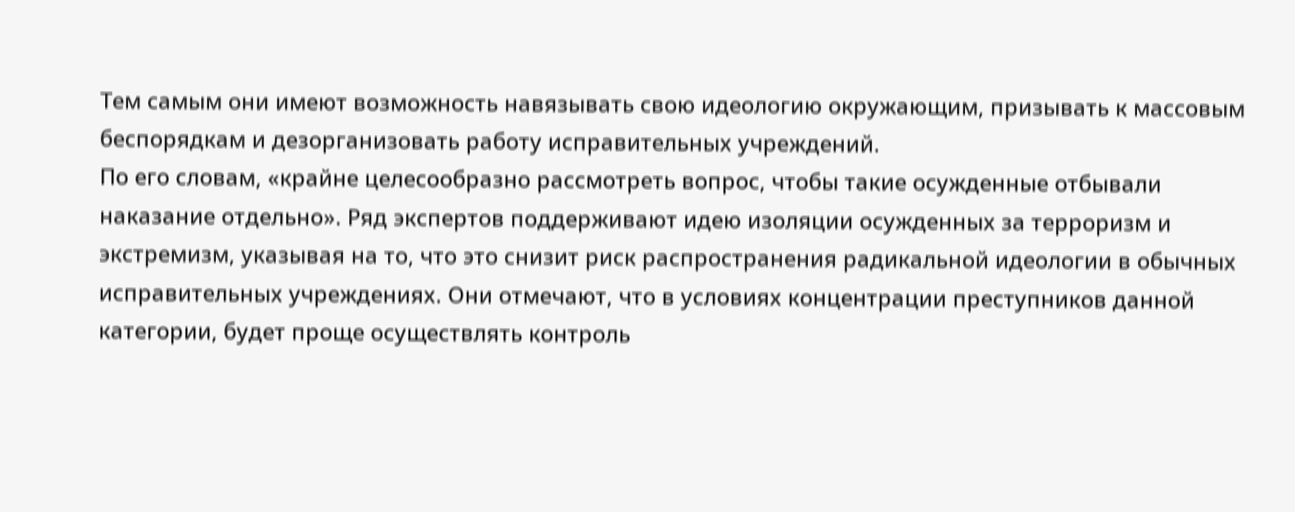Тем самым они имеют возможность навязывать свою идеологию окружающим, призывать к массовым беспорядкам и дезорганизовать работу исправительных учреждений.
По его словам, «крайне целесообразно рассмотреть вопрос, чтобы такие осужденные отбывали наказание отдельно». Ряд экспертов поддерживают идею изоляции осужденных за терроризм и экстремизм, указывая на то, что это снизит риск распространения радикальной идеологии в обычных исправительных учреждениях. Они отмечают, что в условиях концентрации преступников данной категории, будет проще осуществлять контроль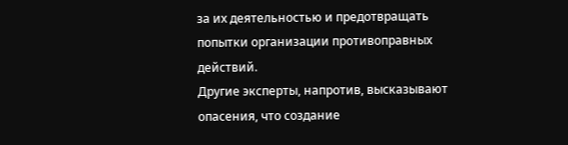за их деятельностью и предотвращать попытки организации противоправных действий.
Другие эксперты, напротив, высказывают опасения, что создание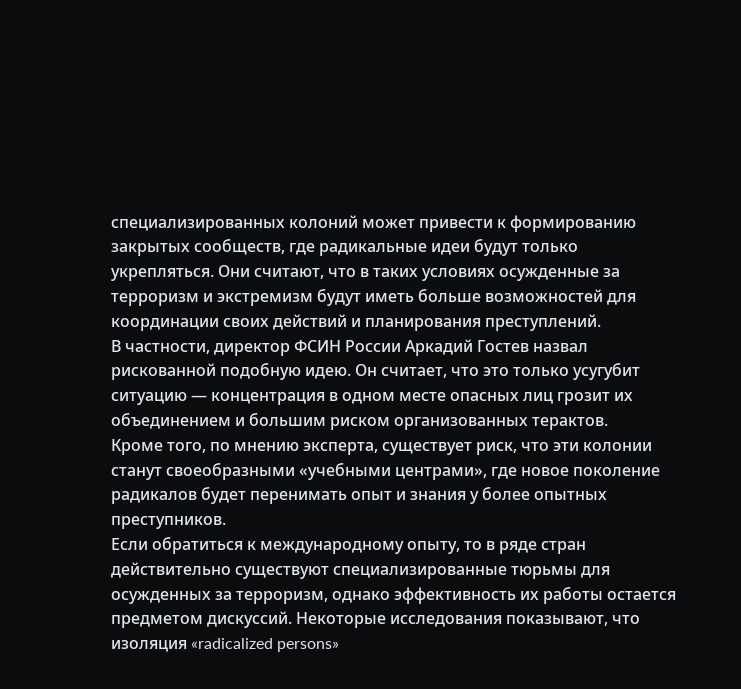специализированных колоний может привести к формированию закрытых сообществ, где радикальные идеи будут только укрепляться. Они считают, что в таких условиях осужденные за терроризм и экстремизм будут иметь больше возможностей для координации своих действий и планирования преступлений.
В частности, директор ФСИН России Аркадий Гостев назвал рискованной подобную идею. Он считает, что это только усугубит ситуацию — концентрация в одном месте опасных лиц грозит их объединением и большим риском организованных терактов.
Кроме того, по мнению эксперта, существует риск, что эти колонии станут своеобразными «учебными центрами», где новое поколение радикалов будет перенимать опыт и знания у более опытных преступников.
Если обратиться к международному опыту, то в ряде стран действительно существуют специализированные тюрьмы для осужденных за терроризм, однако эффективность их работы остается предметом дискуссий. Некоторые исследования показывают, что изоляция «radicalized persons»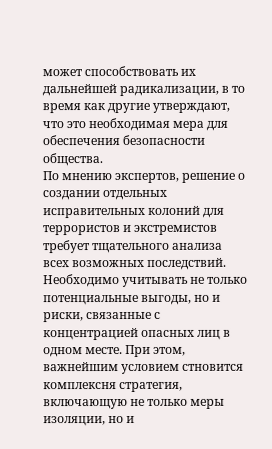может способствовать их дальнейшей радикализации, в то время как другие утверждают, что это необходимая мера для обеспечения безопасности общества.
По мнению экспертов, решение о создании отдельных исправительных колоний для террористов и экстремистов требует тщательного анализа всех возможных последствий. Необходимо учитывать не только потенциальные выгоды, но и риски, связанные с концентрацией опасных лиц в одном месте. При этом, важнейшим условием стновится комплексня стратегия, включающую не только меры изоляции, но и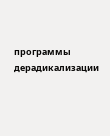программы дерадикализации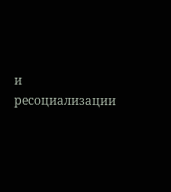и ресоциализации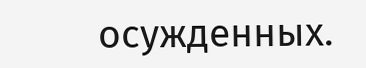осужденных.